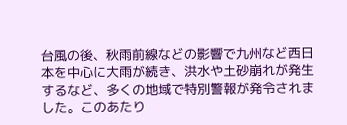台風の後、秋雨前線などの影響で九州など西日本を中心に大雨が続き、洪水や土砂崩れが発生するなど、多くの地域で特別警報が発令されました。このあたり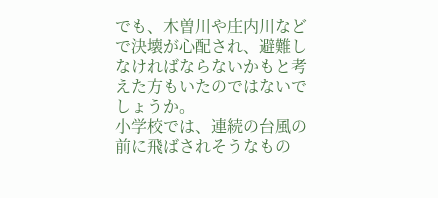でも、木曽川や庄内川などで決壊が心配され、避難しなければならないかもと考えた方もいたのではないでしょうか。
小学校では、連続の台風の前に飛ばされそうなもの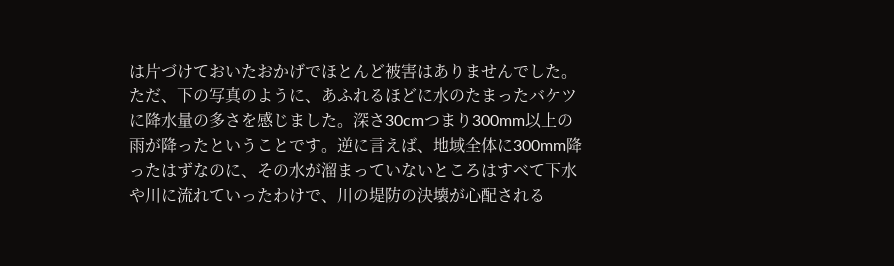は片づけておいたおかげでほとんど被害はありませんでした。ただ、下の写真のように、あふれるほどに水のたまったバケツに降水量の多さを感じました。深さ30cmつまり300mm以上の雨が降ったということです。逆に言えば、地域全体に300mm降ったはずなのに、その水が溜まっていないところはすべて下水や川に流れていったわけで、川の堤防の決壊が心配される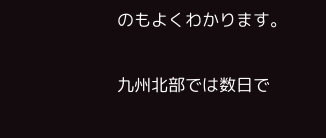のもよくわかります。

九州北部では数日で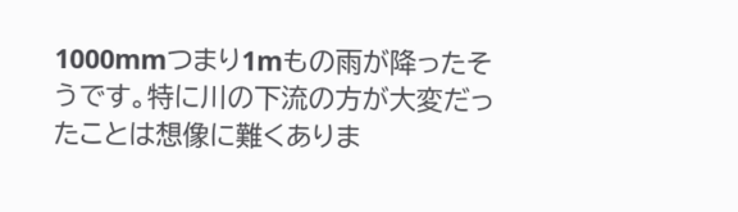1000mmつまり1mもの雨が降ったそうです。特に川の下流の方が大変だったことは想像に難くありま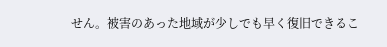せん。被害のあった地域が少しでも早く復旧できるこ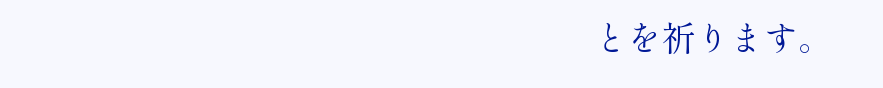とを祈ります。